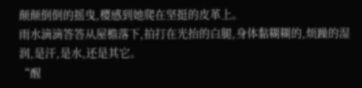颠颠倒倒的摇曳,樱感到她爬在坚挺的皮革上。
雨水滴滴答答从屋檐落下,拍打在光抬的白腿,身体黏糊糊的,烦躁的湿润,是汗,是水,还是其它。
“醒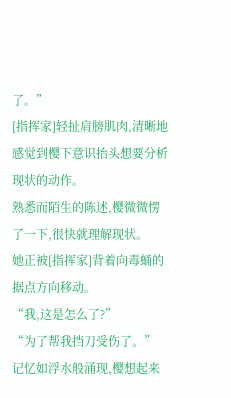了。”
[指挥家]轻扯肩膀肌肉,清晰地感觉到樱下意识抬头想要分析现状的动作。
熟悉而陌生的陈述,樱微微愣了一下,很快就理解现状。
她正被[指挥家]背着向毒蛹的据点方向移动。
“我,这是怎么了?”
“为了帮我挡刀受伤了。”
记忆如浮水般涌现,樱想起来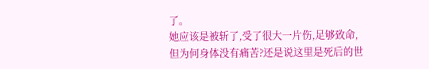了。
她应该是被斩了,受了很大一片伤,足够致命,但为何身体没有痛苦?还是说这里是死后的世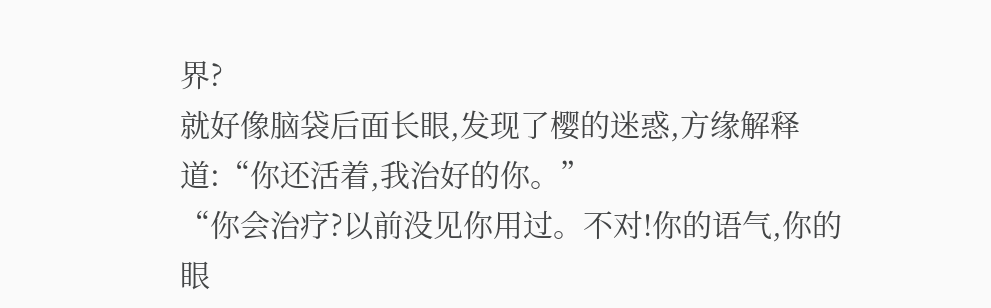界?
就好像脑袋后面长眼,发现了樱的迷惑,方缘解释道:“你还活着,我治好的你。”
“你会治疗?以前没见你用过。不对!你的语气,你的眼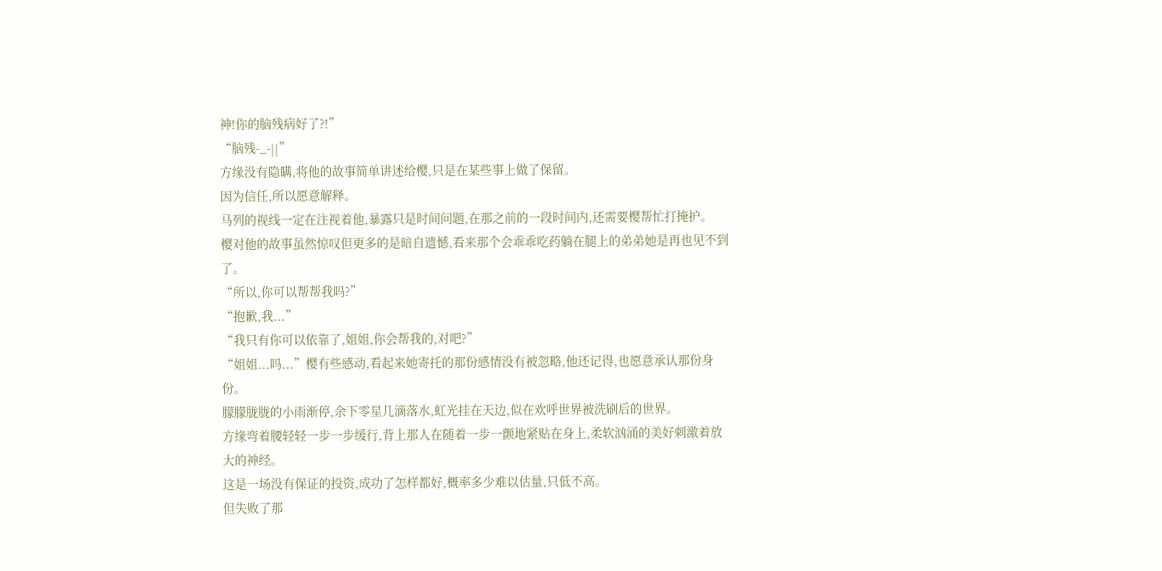神!你的脑残病好了?!”
“脑残-_-||”
方缘没有隐瞒,将他的故事简单讲述给樱,只是在某些事上做了保留。
因为信任,所以愿意解释。
马列的视线一定在注视着他,暴露只是时间问题,在那之前的一段时间内,还需要樱帮忙打掩护。
樱对他的故事虽然惊叹但更多的是暗自遗憾,看来那个会乖乖吃药躺在腿上的弟弟她是再也见不到了。
“所以,你可以帮帮我吗?”
“抱歉,我...”
“我只有你可以依靠了,姐姐,你会帮我的,对吧?”
“姐姐...吗...”樱有些感动,看起来她寄托的那份感情没有被忽略,他还记得,也愿意承认那份身份。
朦朦胧胧的小雨渐停,余下零星几滴落水,虹光挂在天边,似在欢呼世界被洗刷后的世界。
方缘弯着腰轻轻一步一步缓行,背上那人在随着一步一颤地紧贴在身上,柔软汹涌的美好刺激着放大的神经。
这是一场没有保证的投资,成功了怎样都好,概率多少难以估量,只低不高。
但失败了那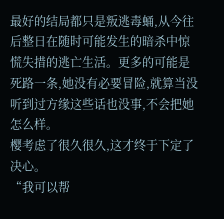最好的结局都只是叛逃毒蛹,从今往后整日在随时可能发生的暗杀中惊慌失措的逃亡生活。更多的可能是死路一条,她没有必要冒险,就算当没听到过方缘这些话也没事,不会把她怎么样。
樱考虑了很久很久,这才终于下定了决心。
“我可以帮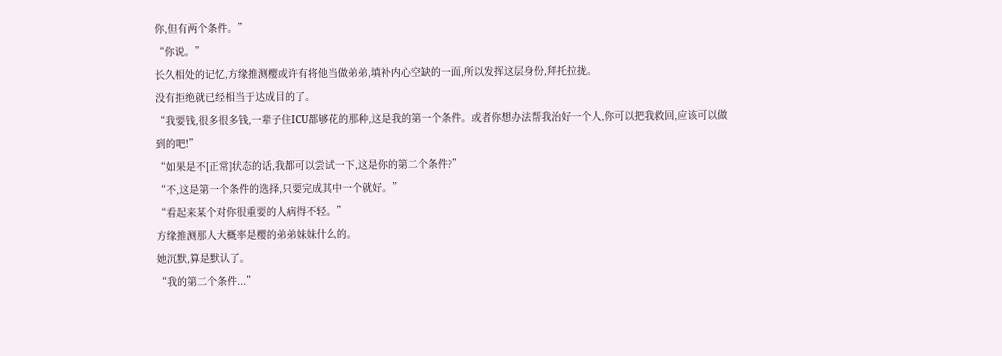你,但有两个条件。”
“你说。”
长久相处的记忆,方缘推测樱或许有将他当做弟弟,填补内心空缺的一面,所以发挥这层身份,拜托拉拢。
没有拒绝就已经相当于达成目的了。
“我要钱,很多很多钱,一辈子住ICU都够花的那种,这是我的第一个条件。或者你想办法帮我治好一个人,你可以把我救回,应该可以做到的吧!”
“如果是不[正常]状态的话,我都可以尝试一下,这是你的第二个条件?”
“不,这是第一个条件的选择,只要完成其中一个就好。”
“看起来某个对你很重要的人病得不轻。”
方缘推测那人大概率是樱的弟弟妹妹什么的。
她沉默,算是默认了。
“我的第二个条件...”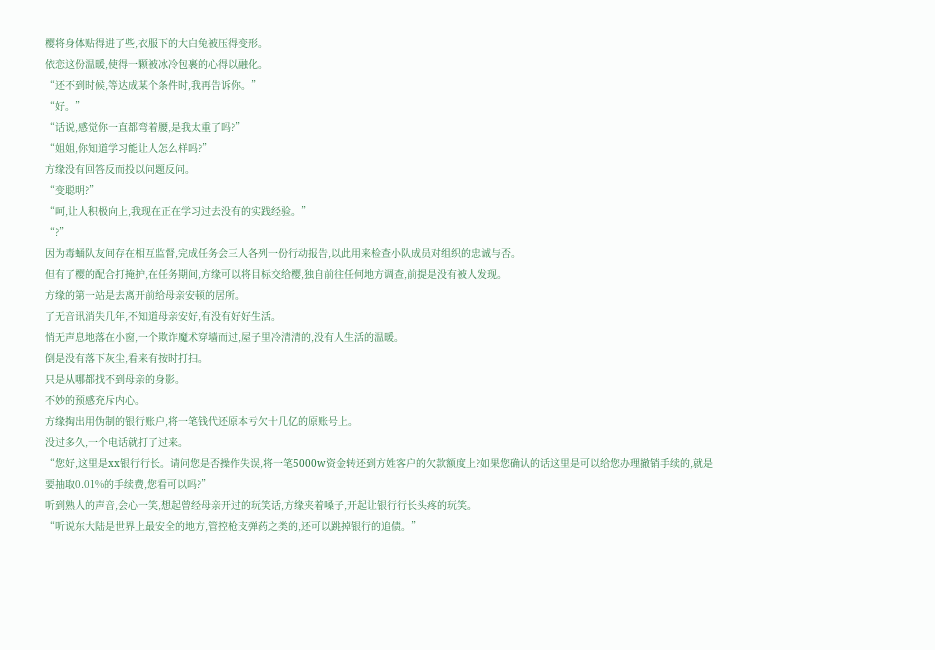樱将身体贴得进了些,衣服下的大白兔被压得变形。
依恋这份温暖,使得一颗被冰冷包裹的心得以融化。
“还不到时候,等达成某个条件时,我再告诉你。”
“好。”
“话说,感觉你一直都弯着腰,是我太重了吗?”
“姐姐,你知道学习能让人怎么样吗?”
方缘没有回答反而投以问题反问。
“变聪明?”
“呵,让人积极向上,我现在正在学习过去没有的实践经验。”
“?”
因为毒蛹队友间存在相互监督,完成任务会三人各列一份行动报告,以此用来检查小队成员对组织的忠诚与否。
但有了樱的配合打掩护,在任务期间,方缘可以将目标交给樱,独自前往任何地方调查,前提是没有被人发现。
方缘的第一站是去离开前给母亲安顿的居所。
了无音讯消失几年,不知道母亲安好,有没有好好生活。
悄无声息地落在小窗,一个欺诈魔术穿墙而过,屋子里冷清清的,没有人生活的温暖。
倒是没有落下灰尘,看来有按时打扫。
只是从哪都找不到母亲的身影。
不妙的预感充斥内心。
方缘掏出用伪制的银行账户,将一笔钱代还原本亏欠十几亿的原账号上。
没过多久,一个电话就打了过来。
“您好,这里是xx银行行长。请问您是否操作失误,将一笔5000w资金转还到方姓客户的欠款额度上?如果您确认的话这里是可以给您办理撤销手续的,就是要抽取0.01%的手续费,您看可以吗?”
听到熟人的声音,会心一笑,想起曾经母亲开过的玩笑话,方缘夹着嗓子,开起让银行行长头疼的玩笑。
“听说东大陆是世界上最安全的地方,管控枪支弹药之类的,还可以跳掉银行的追债。”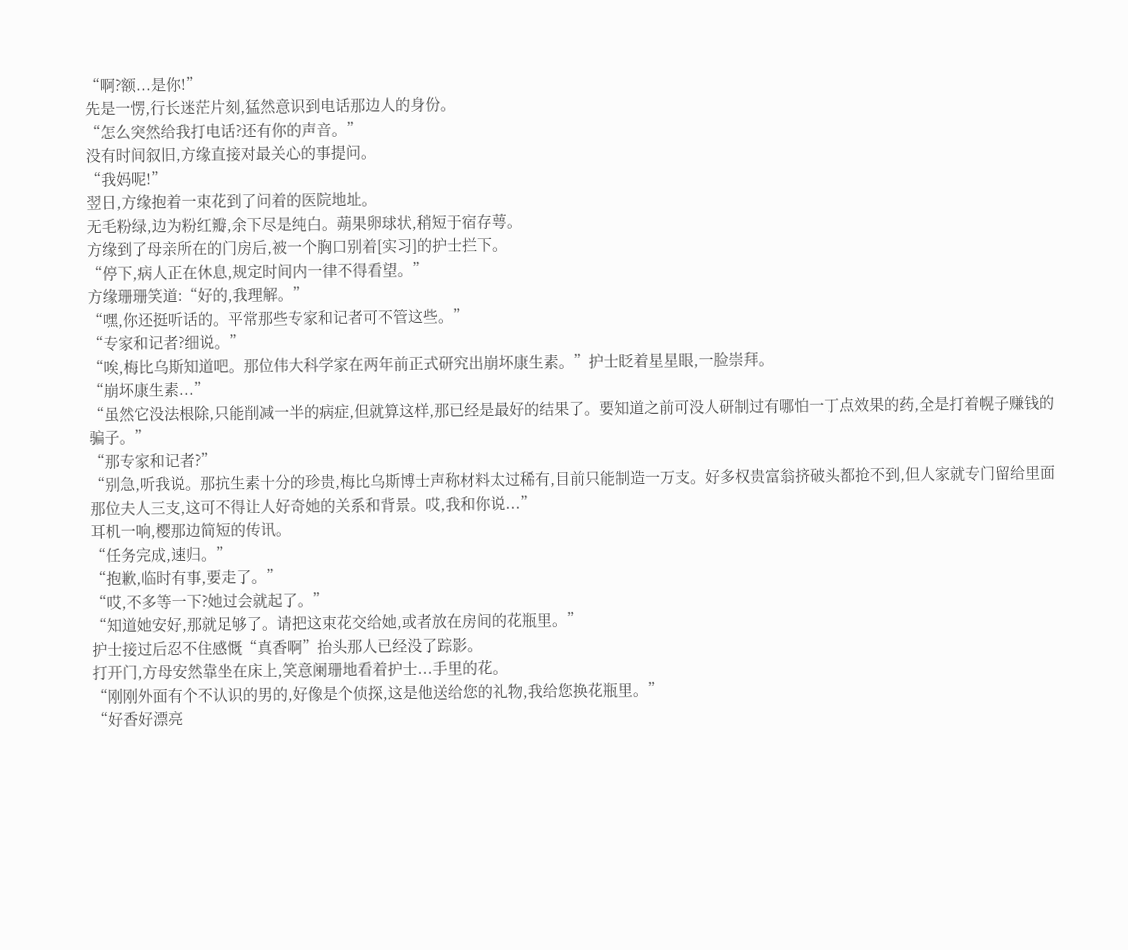“啊?额...是你!”
先是一愣,行长迷茫片刻,猛然意识到电话那边人的身份。
“怎么突然给我打电话?还有你的声音。”
没有时间叙旧,方缘直接对最关心的事提问。
“我妈呢!”
翌日,方缘抱着一束花到了问着的医院地址。
无毛粉绿,边为粉红瓣,余下尽是纯白。蒴果卵球状,稍短于宿存萼。
方缘到了母亲所在的门房后,被一个胸口别着[实习]的护士拦下。
“停下,病人正在休息,规定时间内一律不得看望。”
方缘珊珊笑道:“好的,我理解。”
“嘿,你还挺听话的。平常那些专家和记者可不管这些。”
“专家和记者?细说。”
“唉,梅比乌斯知道吧。那位伟大科学家在两年前正式研究出崩坏康生素。”护士眨着星星眼,一脸崇拜。
“崩坏康生素...”
“虽然它没法根除,只能削减一半的病症,但就算这样,那已经是最好的结果了。要知道之前可没人研制过有哪怕一丁点效果的药,全是打着幌子赚钱的骗子。”
“那专家和记者?”
“别急,听我说。那抗生素十分的珍贵,梅比乌斯博士声称材料太过稀有,目前只能制造一万支。好多权贵富翁挤破头都抢不到,但人家就专门留给里面那位夫人三支,这可不得让人好奇她的关系和背景。哎,我和你说...”
耳机一响,樱那边简短的传讯。
“任务完成,速归。”
“抱歉,临时有事,要走了。”
“哎,不多等一下?她过会就起了。”
“知道她安好,那就足够了。请把这束花交给她,或者放在房间的花瓶里。”
护士接过后忍不住感慨“真香啊”抬头那人已经没了踪影。
打开门,方母安然靠坐在床上,笑意阑珊地看着护士...手里的花。
“刚刚外面有个不认识的男的,好像是个侦探,这是他送给您的礼物,我给您换花瓶里。”
“好香好漂亮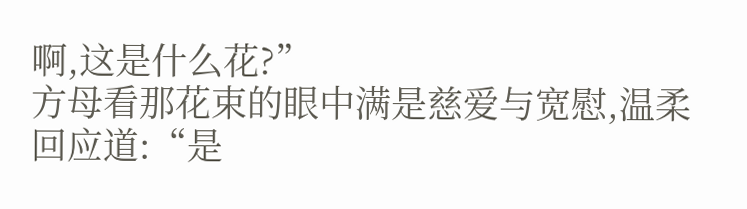啊,这是什么花?”
方母看那花束的眼中满是慈爱与宽慰,温柔回应道:“是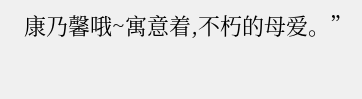康乃馨哦~寓意着,不朽的母爱。”